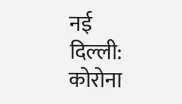नई दिल्ली: कोरोना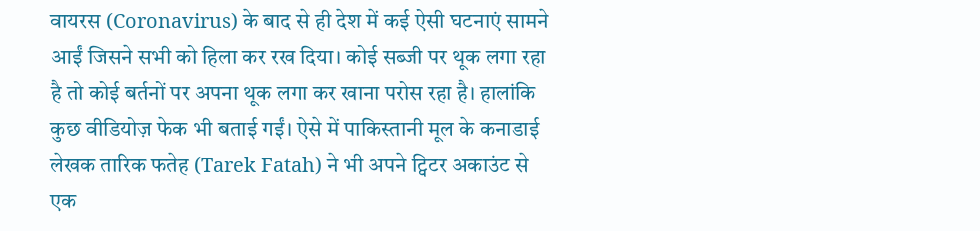वायरस (Coronavirus) के बाद से ही देश में कई ऐसी घटनाएं सामने आईं जिसने सभी को हिला कर रख दिया। कोई सब्जी पर थूक लगा रहा है तो कोई बर्तनों पर अपना थूक लगा कर खाना परोस रहा है। हालांकि कुछ वीडियोज़ फेक भी बताई गईं। ऐसे में पाकिस्तानी मूल के कनाडाई लेखक तारिक फतेह (Tarek Fatah) ने भी अपने ट्विटर अकाउंट से एक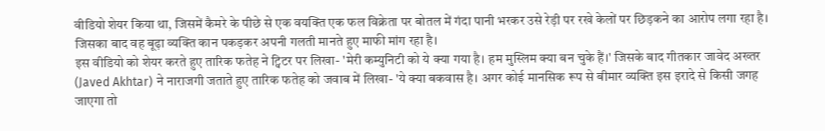वीडियो शेयर किया था, जिसमें कैमरे के पीछे से एक वयक्ति एक फल विक्रेता पर बोतल में गंदा पानी भरकर उसे रेड़ी पर रखे केलों पर छिड़कने का आरोप लगा रहा है। जिसका बाद वह बूढ़ा व्यक्ति कान पकड़कर अपनी गलती मानते हुए माफी मांग रहा है।
इस वीडियो को शेयर करते हुए तारिक फतेह ने ट्विटर पर लिखा- 'मेरी कम्युनिटी को ये क्या गया है। हम मुस्लिम क्या बन चुके हैं।' जिसके बाद गीतकार जावेद अख्तर (Javed Akhtar) ने नाराजगी जताते हुए तारिक फतेह को जवाब में लिखा- 'ये क्या बकवास है। अगर कोई मानसिक रूप से बीमार व्यक्ति इस इरादे से किसी जगह जाएगा तो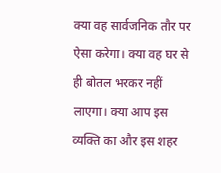क्या वह सार्वजनिक तौर पर ऐसा करेगा। क्या वह घर से ही बोतल भरकर नहीं लाएगा। क्या आप इस व्यक्ति का और इस शहर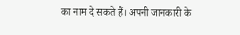का नाम दे सकते हैं। अपनी जानकारी के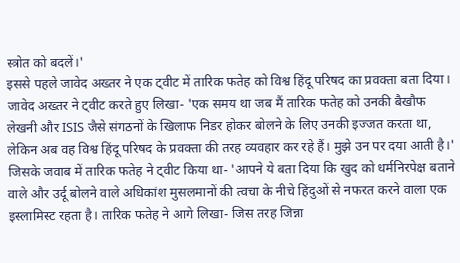स्त्रोत को बदलें।'
इससे पहले जावेद अख्तर ने एक ट्वीट में तारिक फतेह को विश्व हिंदू परिषद का प्रवक्ता बता दिया। जावेद अख्तर ने ट्वीट करते हुए लिखा- 'एक समय था जब मैं तारिक फतेह को उनकी बैखौफ लेखनी और ISIS जैसे संगठनों के खिलाफ निडर होकर बोलने के लिए उनकी इज्जत करता था, लेकिन अब वह विश्व हिंदू परिषद के प्रवक्ता की तरह व्यवहार कर रहे हैं। मुझे उन पर दया आती है।' जिसके जवाब में तारिक फतेह ने ट्वीट किया था- 'आपने ये बता दिया कि खुद को धर्मनिरपेक्ष बताने वाले और उर्दू बोलने वाले अधिकांश मुसलमानों की त्वचा के नीचे हिंदुओं से नफरत करने वाला एक इस्लामिस्ट रहता है। तारिक फतेह ने आगे लिखा- जिस तरह जिन्ना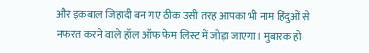और इकबाल जिहादी बन गए ठीक उसी तरह आपका भी नाम हिंदुओं से नफरत करने वाले हॉल ऑफ फेम लिस्ट में जोड़ा जाएगा। मुबारक हो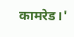कामरेड।'